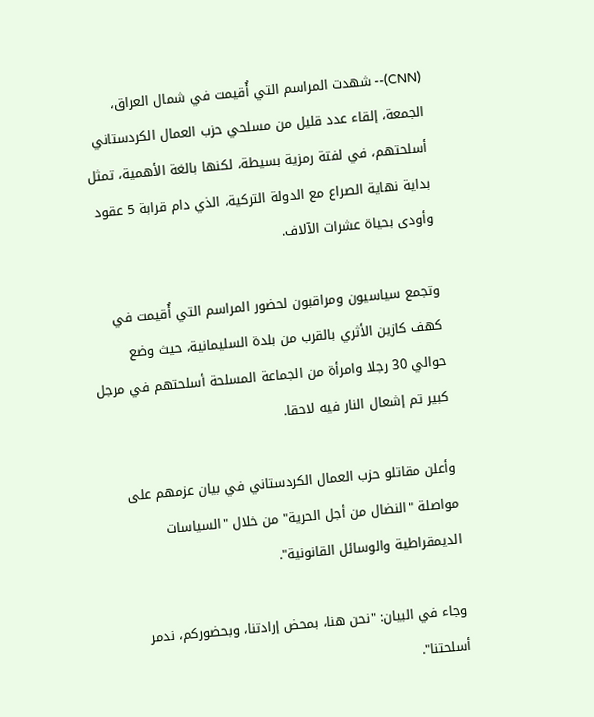(CNN)-- شهدت المراسم التي أُقيمت في شمال العراق، الجمعة، إلقاء عدد قليل من مسلحي حزب العمال الكردستاني أسلحتهم، في لفتة رمزية بسيطة، لكنها بالغة الأهمية، تمثل بداية نهاية الصراع مع الدولة التركية، الذي دام قرابة 5 عقود وأودى بحياة عشرات الآلاف.

وتجمع سياسيون ومراقبون لحضور المراسم التي أُقيمت في كهف كازين الأثري بالقرب من بلدة السليمانية، حيث وضع حوالي 30 رجلا وامرأة من الجماعة المسلحة أسلحتهم في مرجل كبير تم إشعال النار فيه لاحقا.

وأعلن مقاتلو حزب العمال الكردستاني في بيان عزمهم على مواصلة "النضال من أجل الحرية" من خلال "السياسات الديمقراطية والوسائل القانونية".

وجاء في البيان: "نحن هنا، بمحض إرادتنا، وبحضوركم، ندمر أسلحتنا".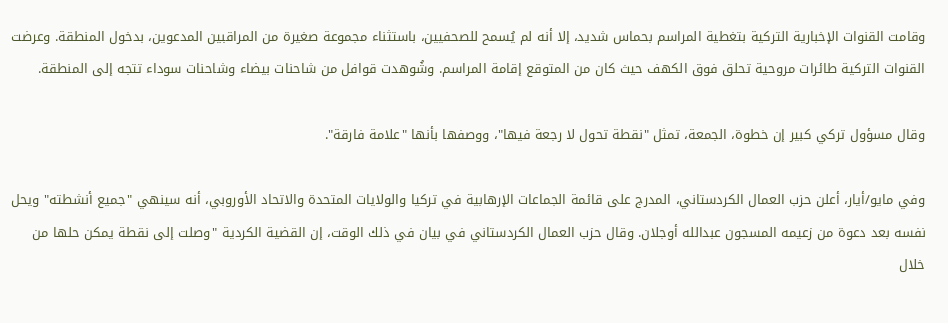وقامت القنوات الإخبارية التركية بتغطية المراسم بحماس شديد، إلا أنه لم يُسمح للصحفيين، باستثناء مجموعة صغيرة من المراقبين المدعوين، بدخول المنطقة. وعرضت القنوات التركية طائرات مروحية تحلق فوق الكهف حيث كان من المتوقع إقامة المراسم. وشُوهدت قوافل من شاحنات بيضاء وشاحنات سوداء تتجه إلى المنطقة.

وقال مسؤول تركي كبير إن خطوة، الجمعة، تمثل "نقطة تحول لا رجعة فيها"، ووصفها بأنها "علامة فارقة".

وفي مايو/أيار، أعلن حزب العمال الكردستاني، المدرج على قائمة الجماعات الإرهابية في تركيا والولايات المتحدة والاتحاد الأوروبي، أنه سينهي "جميع أنشطته" ويحل نفسه بعد دعوة من زعيمه المسجون عبدالله أوجلان. وقال حزب العمال الكردستاني في بيان في ذلك الوقت، إن القضية الكردية "وصلت إلى نقطة يمكن حلها من خلال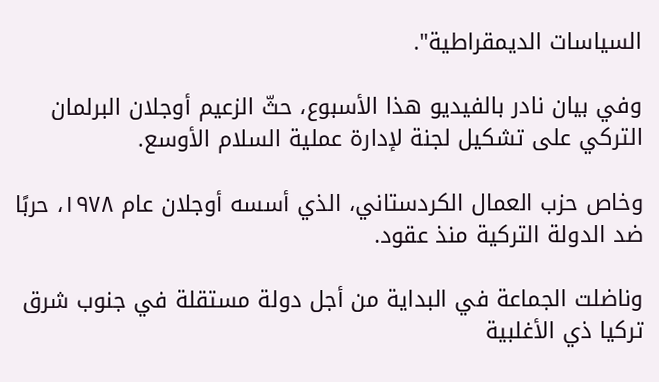السياسات الديمقراطية".

وفي بيان نادر بالفيديو هذا الأسبوع، حثّ الزعيم أوجلان البرلمان التركي على تشكيل لجنة لإدارة عملية السلام الأوسع.

وخاص حزب العمال الكردستاني، الذي أسسه أوجلان عام ١٩٧٨، حربًا ضد الدولة التركية منذ عقود.

وناضلت الجماعة في البداية من أجل دولة مستقلة في جنوب شرق تركيا ذي الأغلبية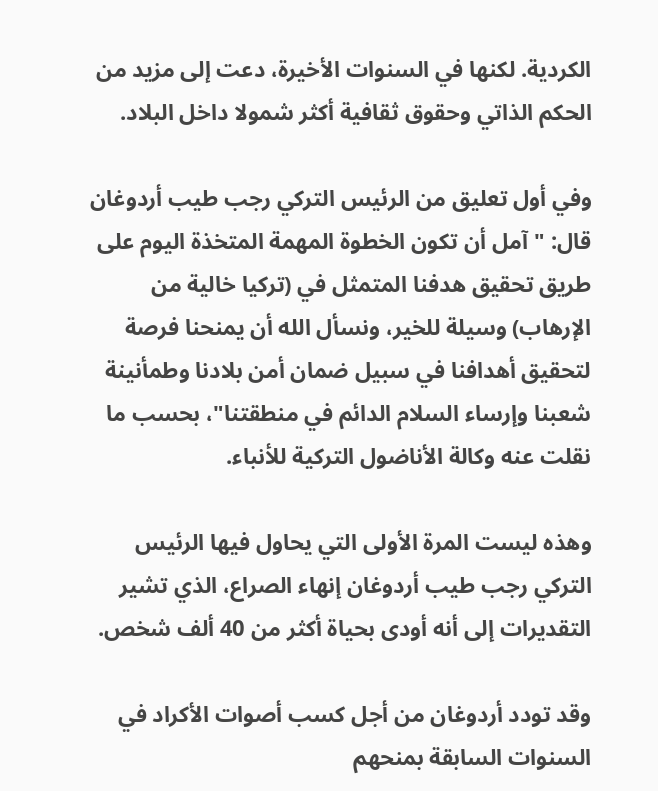الكردية. لكنها في السنوات الأخيرة، دعت إلى مزيد من الحكم الذاتي وحقوق ثقافية أكثر شمولا داخل البلاد.

وفي أول تعليق من الرئيس التركي رجب طيب أردوغان قال: "آمل أن تكون الخطوة المهمة المتخذة اليوم على طريق تحقيق هدفنا المتمثل في (تركيا خالية من الإرهاب) وسيلة للخير، ونسأل الله أن يمنحنا فرصة لتحقيق أهدافنا في سبيل ضمان أمن بلادنا وطمأنينة شعبنا وإرساء السلام الدائم في منطقتنا"، بحسب ما نقلت عنه وكالة الأناضول التركية للأنباء.

وهذه ليست المرة الأولى التي يحاول فيها الرئيس التركي رجب طيب أردوغان إنهاء الصراع، الذي تشير التقديرات إلى أنه أودى بحياة أكثر من 40 ألف شخص.

وقد تودد أردوغان من أجل كسب أصوات الأكراد في السنوات السابقة بمنحهم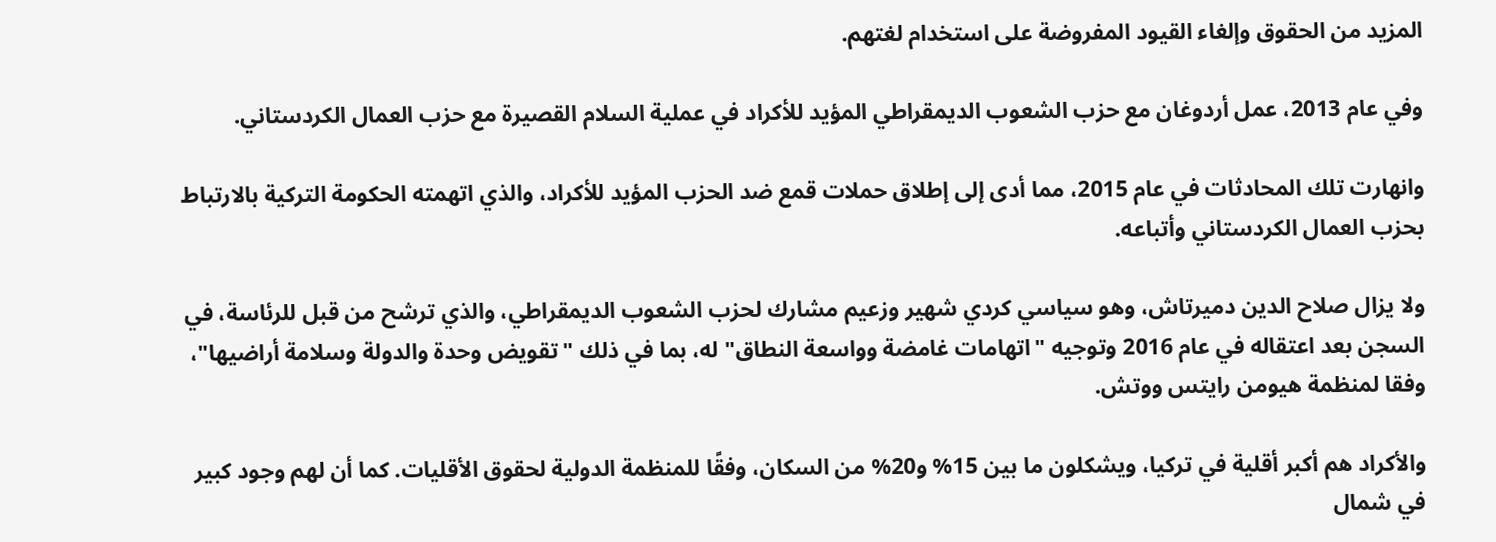المزيد من الحقوق وإلغاء القيود المفروضة على استخدام لغتهم.

وفي عام 2013، عمل أردوغان مع حزب الشعوب الديمقراطي المؤيد للأكراد في عملية السلام القصيرة مع حزب العمال الكردستاني.

وانهارت تلك المحادثات في عام 2015، مما أدى إلى إطلاق حملات قمع ضد الحزب المؤيد للأكراد، والذي اتهمته الحكومة التركية بالارتباط بحزب العمال الكردستاني وأتباعه.

ولا يزال صلاح الدين دميرتاش، وهو سياسي كردي شهير وزعيم مشارك لحزب الشعوب الديمقراطي، والذي ترشح من قبل للرئاسة، في السجن بعد اعتقاله في عام 2016 وتوجيه "اتهامات غامضة وواسعة النطاق" له، بما في ذلك "تقويض وحدة والدولة وسلامة أراضيها"، وفقا لمنظمة هيومن رايتس ووتش.

والأكراد هم أكبر أقلية في تركيا، ويشكلون ما بين 15% و20% من السكان، وفقًا للمنظمة الدولية لحقوق الأقليات. كما أن لهم وجود كبير في شمال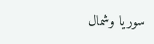سوريا وشمال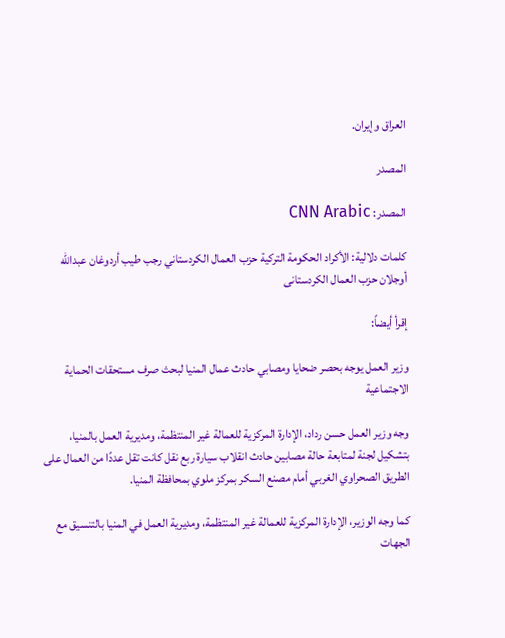العراق وإيران.

المصدر

المصدر: CNN Arabic

كلمات دلالية: الأكراد الحكومة التركية حزب العمال الكردستاني رجب طيب أردوغان عبدالله أوجلان حزب العمال الکردستانی

إقرأ أيضاً:

وزير العمل يوجه بحصر ضحايا ومصابي حادث عمال المنيا لبحث صرف مستحقات الحماية الاجتماعية

وجه وزير العمل حسن رداد، الإدارة المركزية للعمالة غير المنتظمة، ومديرية العمل بالمنيا، بتشكيل لجنة لمتابعة حالة مصابين حادث انقلاب سيارة ربع نقل كانت تقل عددًا من العمال على الطريق الصحراوي الغربي أمام مصنع السكر بمركز ملوي بمحافظة المنيا.

كما وجه الوزير، الإدارة المركزية للعمالة غير المنتظمة، ومديرية العمل في المنيا بالتنسيق مع الجهات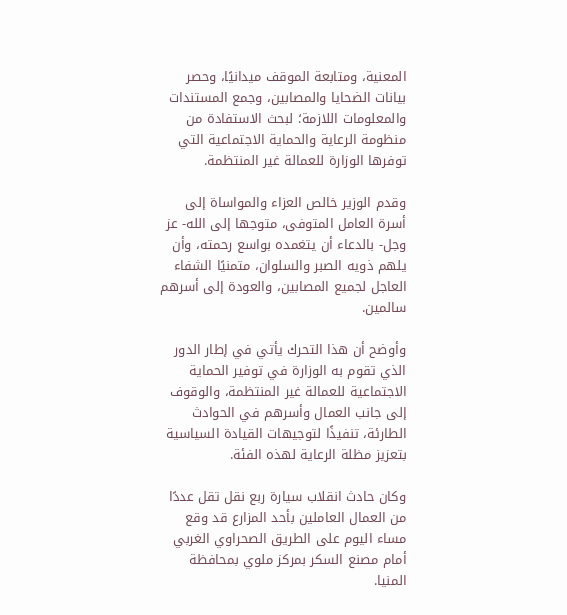المعنية، ومتابعة الموقف ميدانيًا، وحصر بيانات الضحايا والمصابين، وجمع المستندات والمعلومات اللازمة؛ لبحث الاستفادة من منظومة الرعاية والحماية الاجتماعية التي توفرها الوزارة للعمالة غير المنتظمة.

وقدم الوزير خالص العزاء والمواساة إلى أسرة العامل المتوفى، متوجها إلى الله- عز وجل- بالدعاء أن يتغمده بواسع رحمته، وأن يلهم ذويه الصبر والسلوان، متمنيًا الشفاء العاجل لجميع المصابين، والعودة إلى أسرهم سالمين.

وأوضح أن هذا التحرك يأتي في إطار الدور الذي تقوم به الوزارة في توفير الحماية الاجتماعية للعمالة غير المنتظمة، والوقوف إلى جانب العمال وأسرهم في الحوادث الطارئة، تنفيذًا لتوجيهات القيادة السياسية بتعزيز مظلة الرعاية لهذه الفئة.

وكان حادث انقلاب سيارة ربع نقل تقل عددًا من العمال العاملين بأحد المزارع قد وقع مساء اليوم على الطريق الصحراوي الغربي أمام مصنع السكر بمركز ملوي بمحافظة المنيا.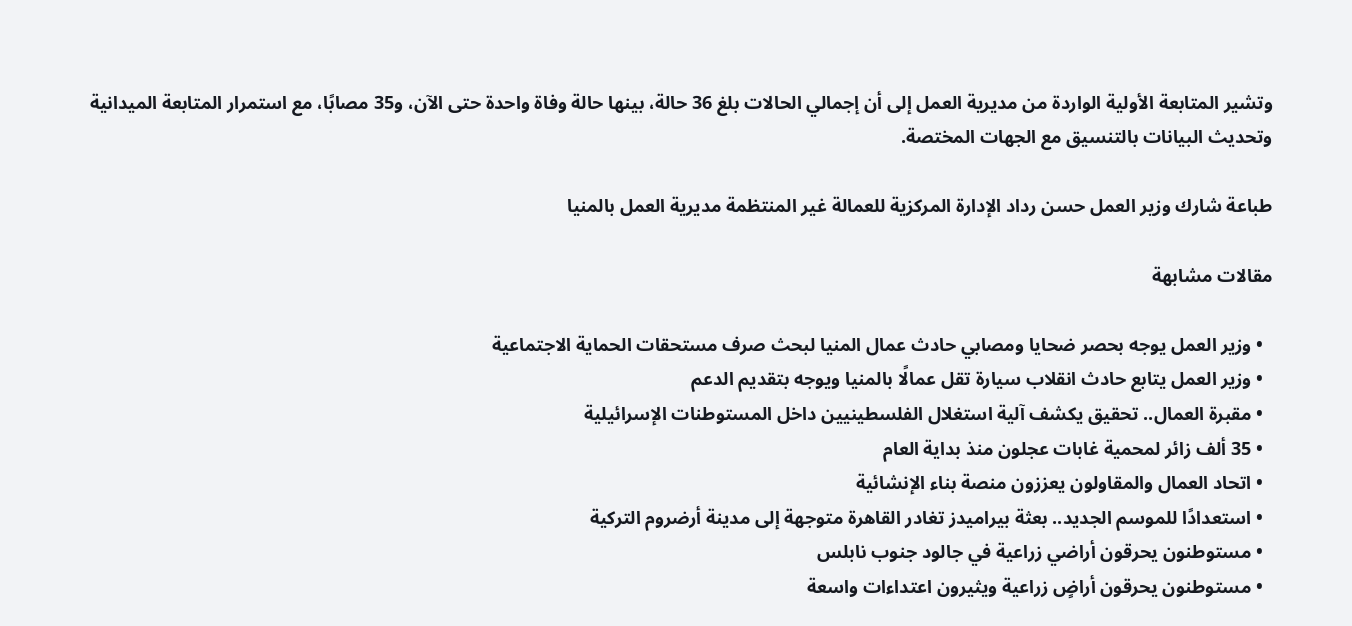وتشير المتابعة الأولية الواردة من مديرية العمل إلى أن إجمالي الحالات بلغ 36 حالة، بينها حالة وفاة واحدة حتى الآن، و35 مصابًا، مع استمرار المتابعة الميدانية وتحديث البيانات بالتنسيق مع الجهات المختصة.

طباعة شارك وزير العمل حسن رداد الإدارة المركزية للعمالة غير المنتظمة مديرية العمل بالمنيا

مقالات مشابهة

  • وزير العمل يوجه بحصر ضحايا ومصابي حادث عمال المنيا لبحث صرف مستحقات الحماية الاجتماعية
  • وزير العمل يتابع حادث انقلاب سيارة تقل عمالًا بالمنيا ويوجه بتقديم الدعم
  • مقبرة العمال.. تحقيق يكشف آلية استغلال الفلسطينيين داخل المستوطنات الإسرائيلية
  • 35 ألف زائر لمحمية غابات عجلون منذ بداية العام
  • اتحاد العمال والمقاولون يعززون منصة بناء الإنشائية
  • استعدادًا للموسم الجديد.. بعثة بيراميدز تغادر القاهرة متوجهة إلى مدينة أرضروم التركية
  • مستوطنون يحرقون أراضي زراعية في جالود جنوب نابلس
  • مستوطنون يحرقون أراضٍ زراعية ويثيرون اعتداءات واسعة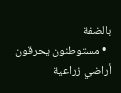بالضفة
  • مستوطنون يحرقون أراضي زراعية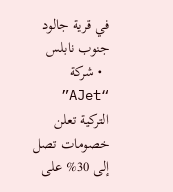في قرية جالود جنوب نابلس
  • شركة “AJet” التركية تعلن خصومات تصل إلى 30% على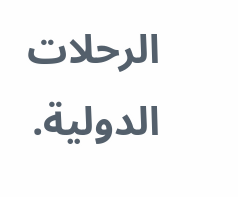الرحلات الدولية.